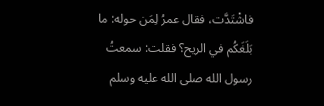فاشْتَدَّت، فقال عمرُ لِمَن حوله: ما بَلَغَكُم في الريح؟ فقلت: سمعتُ رسول الله صلى الله عليه وسلم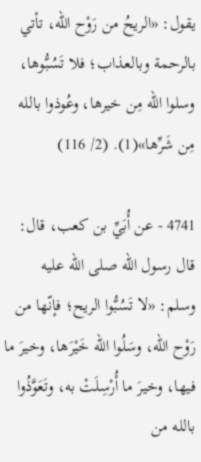يقول: «الريحُ من رَوْح الله، تأتي بالرحمة وبالعذاب؛ فلا تَسُبُّوها، وسلوا الله مِن خيرها، وعُوذوا بالله مِن شَرِّها»(1). (2/ 116)

4741 - عن أُبَيِّ بن كعب، قال: قال رسول الله صلى الله عليه وسلم: «لا تَسُبُّوا الريح؛ فإنّها من رَوْح الله، وسَلُوا الله خَيْرَها، وخيرَ ما فيها، وخيرَ ما أُرْسِلَتْ به، وتَعَوَّذُوا بالله من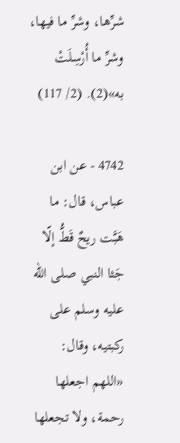شرِّها، وشرِّ ما فيها، وشرِّ ما أُرْسِلَتْ به»(2). (2/ 117)

4742 - عن ابن عباس، قال: ما هَبَّت ريحٌ قَطُّ إلّا جَثا النبي صلى الله عليه وسلم على ركبتيه، وقال: «اللهم اجعلها رحمة، ولا تجعلها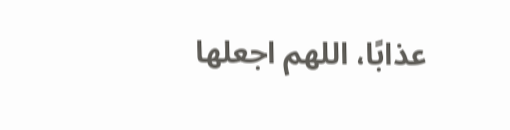عذابًا، اللهم اجعلها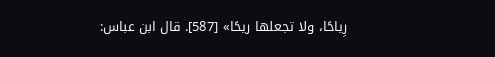رِياحًا، ولا تجعلها ريحًا» [587]. قال ابن عباس: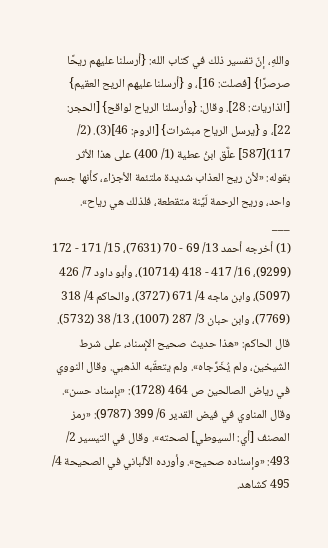واللهِ، إنّ تفسير ذلك في كتاب الله: {أرسلنا عليهم ريحًا صرصرًا} [فصلت: 16]، و {أرسلنا عليهم الريح العقيم} [الذاريات: 28]. وقال: {وأرسلنا الرياح لواقح} [الحجر: 22]، و {يرسل الرياح مبشرات} [الروم: 46](3). (2/ 117)[587] علَّق ابنُ عطية (1/ 400) على هذا الأثر بقوله: «لأن ريح العذاب شديدة ملتئمة الأجزاء، كأنها جسم واحد، وريح الرحمة لَيِّنة متقطعة، فلذلك هي رياح».
___
(1) أخرجه أحمد 13/ 69 - 70 (7631)، 15/ 171 - 172 (9299)، 16/ 417 - 418 (10714)، وأبو داود 7/ 426 (5097)، وابن ماجه 4/ 671 (3727)، والحاكم 4/ 318 (7769)، وابن حبان 3/ 287 (1007)، 13/ 38 (5732).
قال الحاكم: «هذا حديث صحيح الإسناد، على شرط الشيخين، ولم يُخَرِّجاه». ولم يتعقّبه الذهبي. وقال النووي في رياض الصالحين ص 464 (1728): «بإسناد حسن». وقال المناوي في فيض القدير 6/ 399 (9787): «رمز المصنف [أي: السيوطي] لصحته». وقال في التيسير 2/ 493: «وإسناده صحيح». وأورده الألباني في الصحيحة 4/ 495 كشاهد.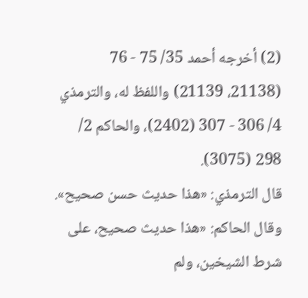(2) أخرجه أحمد 35/ 75 - 76 (21138، 21139) واللفظ له، والترمذي 4/ 306 - 307 (2402)، والحاكم 2/ 298 (3075).
قال الترمذي: «هذا حديث حسن صحيح». وقال الحاكم: «هذا حديث صحيح، على شرط الشيخين، ولم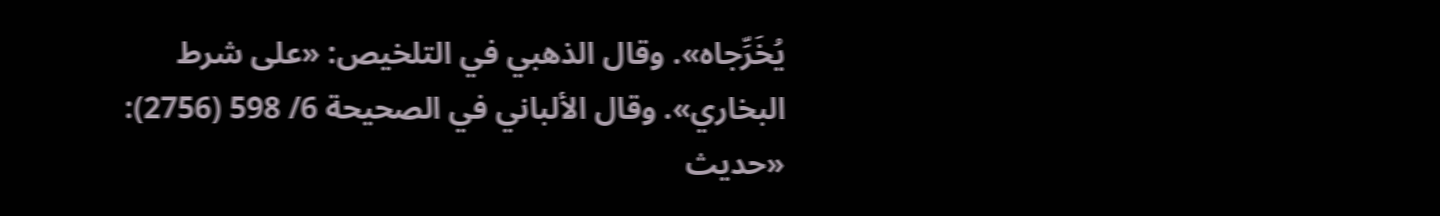يُخَرِّجاه». وقال الذهبي في التلخيص: «على شرط البخاري». وقال الألباني في الصحيحة 6/ 598 (2756): «حديث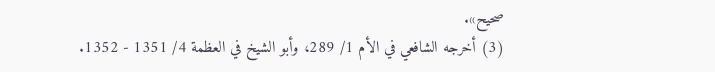صحيح».
(3) أخرجه الشافعي في الأم 1/ 289، وأبو الشيخ في العظمة 4/ 1351 - 1352.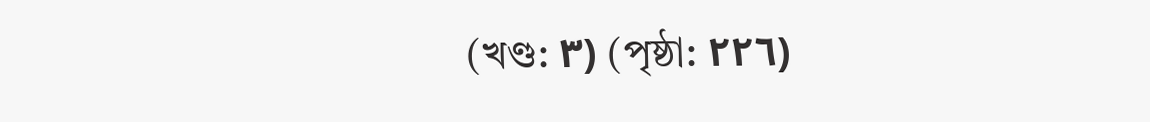(খণ্ড: ٣) (পৃষ্ঠা: ٢٢٦)